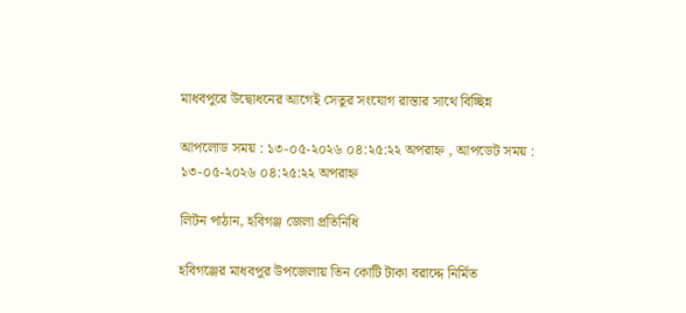মাধবপুরে উদ্বোধনের আগেই সেতুর সংযোগ রাস্তার সাথে বিচ্ছিন্ন

আপলোড সময় : ১৩-০৫-২০২৬ ০৪:২৫:২২ অপরাহ্ন , আপডেট সময় : ১৩-০৫-২০২৬ ০৪:২৫:২২ অপরাহ্ন

লিটন পাঠান, হবিগঞ্জ জেলা প্রতিনিধি

হবিগঞ্জের মাধবপুর উপজেলায় তিন কোটি টাকা বরাদ্দে নির্মিত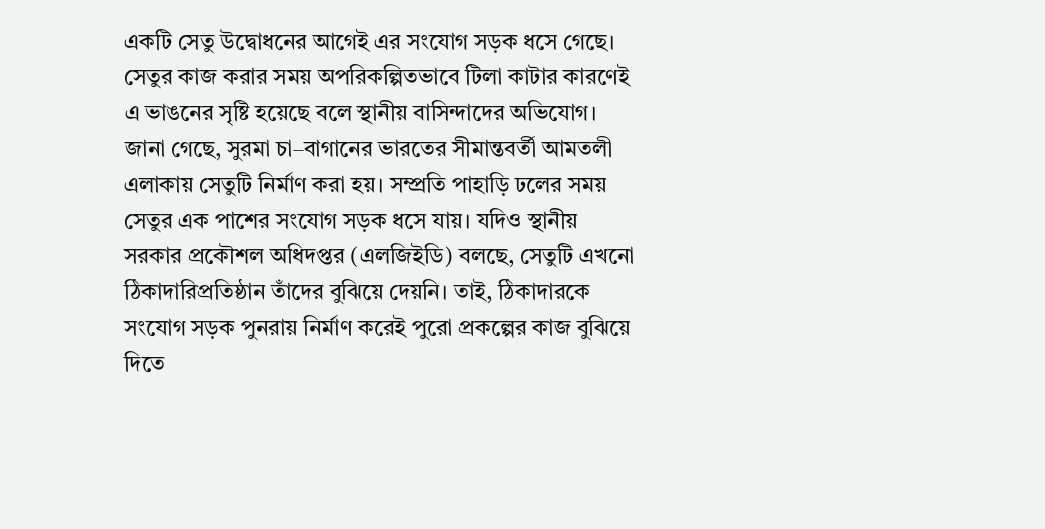একটি সেতু উদ্বোধনের আগেই এর সংযোগ সড়ক ধসে গেছে। সেতুর কাজ করার সময় অপরিকল্পিতভাবে টিলা কাটার কারণেই এ ভাঙনের সৃষ্টি হয়েছে বলে স্থানীয় বাসিন্দাদের অভিযোগ। জানা গেছে, সুরমা চা–বাগানের ভারতের সীমান্তবর্তী আমতলী এলাকায় সেতুটি নির্মাণ করা হয়। সম্প্রতি পাহাড়ি ঢলের সময় সেতুর এক পাশের সংযোগ সড়ক ধসে যায়। যদিও স্থানীয় সরকার প্রকৌশল অধিদপ্তর (এলজিইডি) বলছে, সেতুটি এখনো ঠিকাদারিপ্রতিষ্ঠান তাঁদের বুঝিয়ে দেয়নি। তাই, ঠিকাদারকে সংযোগ সড়ক পুনরায় নির্মাণ করেই পুরো প্রকল্পের কাজ বুঝিয়ে দিতে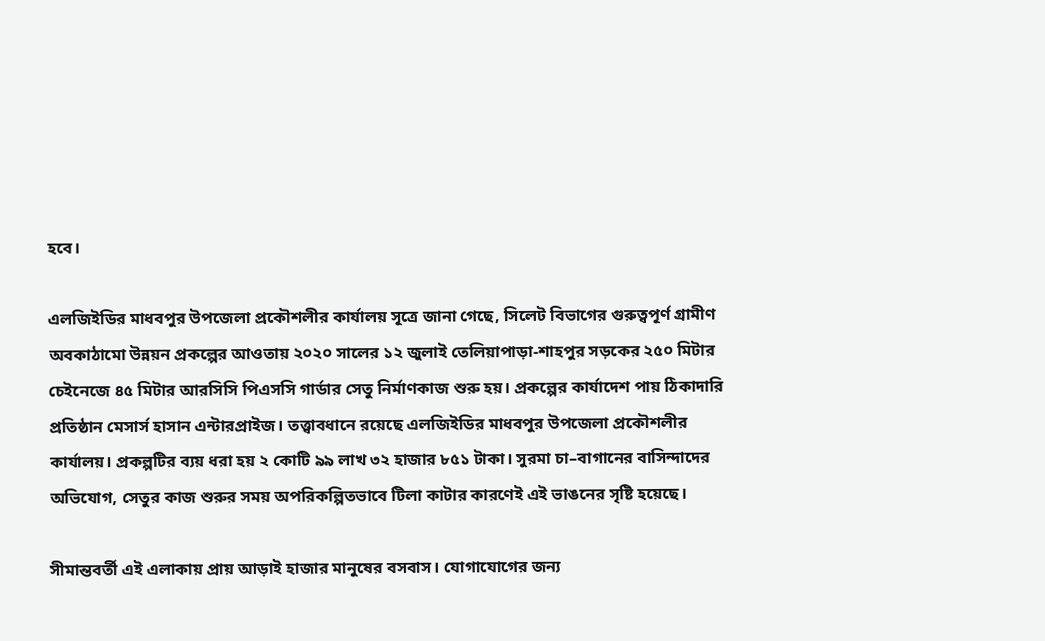হবে।

এলজিইডির মাধবপুর উপজেলা প্রকৌশলীর কার্যালয় সূত্রে জানা গেছে, সিলেট বিভাগের গুরুত্বপূর্ণ গ্রামীণ অবকাঠামো উন্নয়ন প্রকল্পের আওতায় ২০২০ সালের ১২ জুলাই তেলিয়াপাড়া-শাহপুর সড়কের ২৫০ মিটার চেইনেজে ৪৫ মিটার আরসিসি পিএসসি গার্ডার সেতু নির্মাণকাজ শুরু হয়। প্রকল্পের কার্যাদেশ পায় ঠিকাদারি প্রতিষ্ঠান মেসার্স হাসান এন্টারপ্রাইজ। তত্ত্বাবধানে রয়েছে এলজিইডির মাধবপুর উপজেলা প্রকৌশলীর কার্যালয়। প্রকল্পটির ব্যয় ধরা হয় ২ কোটি ৯৯ লাখ ৩২ হাজার ৮৫১ টাকা। সুরমা চা–বাগানের বাসিন্দাদের অভিযোগ, সেতুর কাজ শুরুর সময় অপরিকল্পিতভাবে টিলা কাটার কারণেই এই ভাঙনের সৃষ্টি হয়েছে।

সীমান্তবর্তী এই এলাকায় প্রায় আড়াই হাজার মানুষের বসবাস। যোগাযোগের জন্য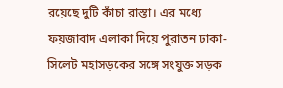রয়েছে দুটি কাঁচা রাস্তা। এর মধ্যে ফয়জাবাদ এলাকা দিয়ে পুরাতন ঢাকা-সিলেট মহাসড়কের সঙ্গে সংযুক্ত সড়ক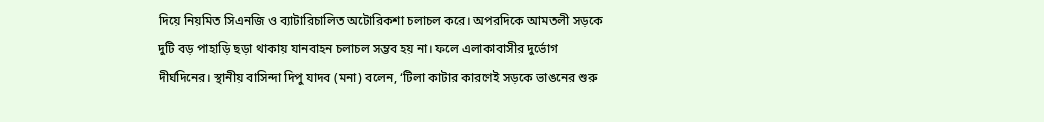দিয়ে নিয়মিত সিএনজি ও ব্যাটারিচালিত অটোরিকশা চলাচল করে। অপরদিকে আমতলী সড়কে দুটি বড় পাহাড়ি ছড়া থাকায় যানবাহন চলাচল সম্ভব হয় না। ফলে এলাকাবাসীর দুর্ভোগ দীর্ঘদিনের। স্থানীয় বাসিন্দা দিপু যাদব (মনা) বলেন, ‘টিলা কাটার কারণেই সড়কে ভাঙনের শুরু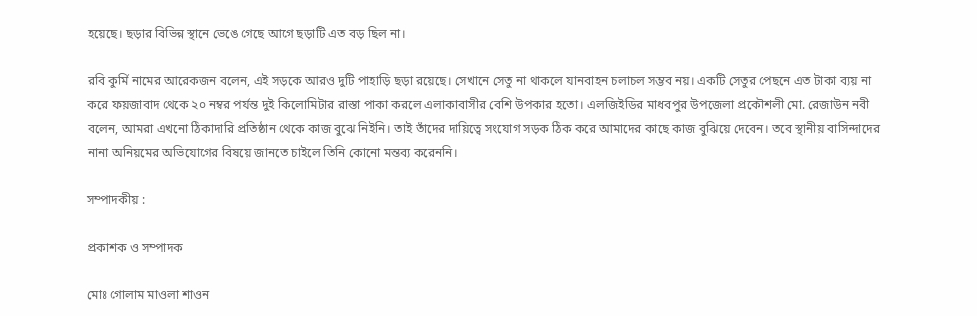হয়েছে। ছড়ার বিভিন্ন স্থানে ভেঙে গেছে আগে ছড়াটি এত বড় ছিল না।

রবি কুর্মি নামের আরেকজন বলেন, এই সড়কে আরও দুটি পাহাড়ি ছড়া রয়েছে। সেখানে সেতু না থাকলে যানবাহন চলাচল সম্ভব নয়। একটি সেতুর পেছনে এত টাকা ব্যয় না করে ফয়জাবাদ থেকে ২০ নম্বর পর্যন্ত দুই কিলোমিটার রাস্তা পাকা করলে এলাকাবাসীর বেশি উপকার হতো। এলজিইডির মাধবপুর উপজেলা প্রকৌশলী মো. রেজাউন নবী বলেন, আমরা এখনো ঠিকাদারি প্রতিষ্ঠান থেকে কাজ বুঝে নিইনি। তাই তাঁদের দায়িত্বে সংযোগ সড়ক ঠিক করে আমাদের কাছে কাজ বুঝিয়ে দেবেন। তবে স্থানীয় বাসিন্দাদের নানা অনিয়মের অভিযোগের বিষয়ে জানতে চাইলে তিনি কোনো মন্তব্য করেননি।

সম্পাদকীয় :

প্রকাশক ও সম্পাদক

মোঃ গোলাম মাওলা শাওন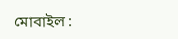মোবাইল :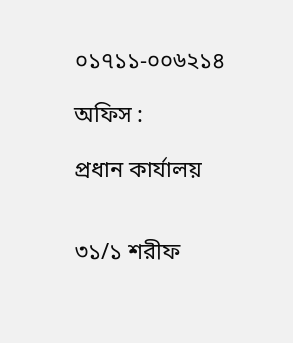০১৭১১-০০৬২১৪

অফিস :

প্রধান কার্যালয়


৩১/১ শরীফ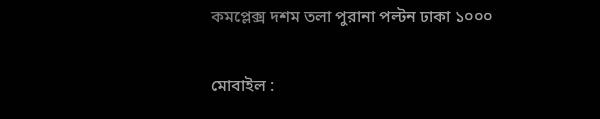কমপ্লেক্স দশম তলা পুরানা পল্টন ঢাকা ১০০০

মোবাইল :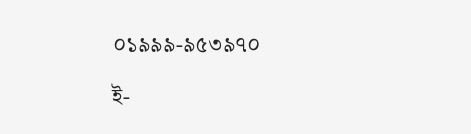০১৯৯৯-৯৫৩৯৭০

ই-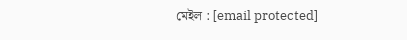মেইল : [email protected]